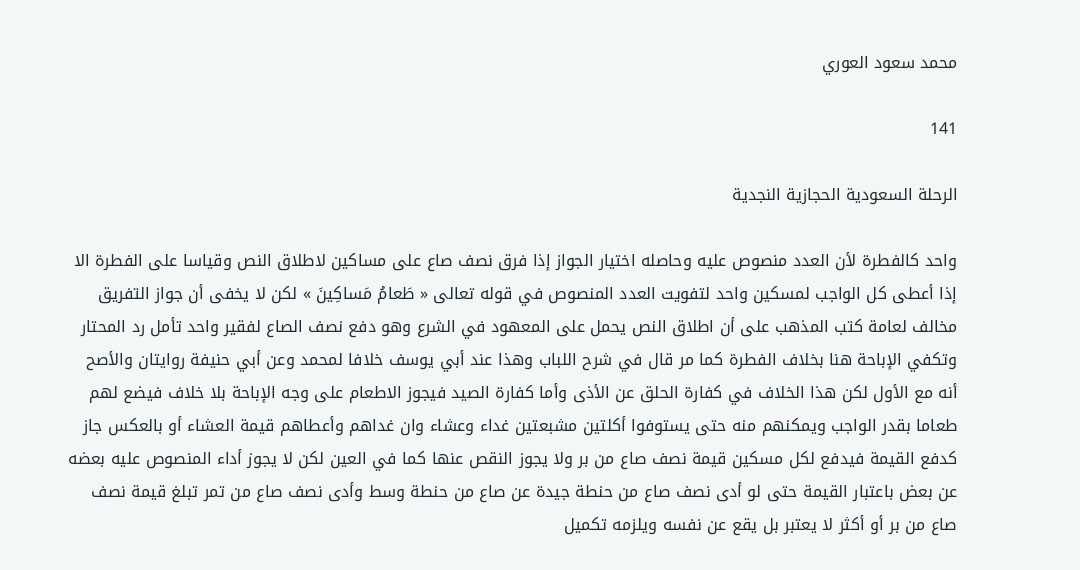محمد سعود العوري

141

الرحلة السعودية الحجازية النجدية

واحد كالفطرة لأن العدد منصوص عليه وحاصله اختيار الجواز إذا فرق نصف صاع على مساكين لاطلاق النص وقياسا على الفطرة الا إذا أعطى كل الواجب لمسكين واحد لتفويت العدد المنصوص في قوله تعالى « طَعامُ مَساكِينَ » لكن لا يخفى أن جواز التفريق مخالف لعامة كتب المذهب على أن اطلاق النص يحمل على المعهود في الشرع وهو دفع نصف الصاع لفقير واحد تأمل رد المحتار وتكفي الإباحة هنا بخلاف الفطرة كما مر قال في شرح اللباب وهذا عند أبي يوسف خلافا لمحمد وعن أبي حنيفة روايتان والأصح أنه مع الأول لكن هذا الخلاف في كفارة الحلق عن الأذى وأما كفارة الصيد فيجوز الاطعام على وجه الإباحة بلا خلاف فيضع لهم طعاما بقدر الواجب ويمكنهم منه حتى يستوفوا أكلتين مشبعتين غداء وعشاء وان غداهم وأعطاهم قيمة العشاء أو بالعكس جاز كدفع القيمة فيدفع لكل مسكين قيمة نصف صاع من بر ولا يجوز النقص عنها كما في العين لكن لا يجوز أداء المنصوص عليه بعضه عن بعض باعتبار القيمة حتى لو أدى نصف صاع من حنطة جيدة عن صاع من حنطة وسط وأدى نصف صاع من تمر تبلغ قيمة نصف صاع من بر أو أكثر لا يعتبر بل يقع عن نفسه ويلزمه تكميل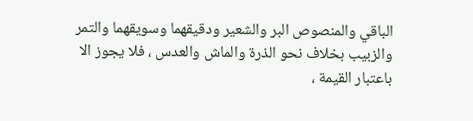الباقي والمنصوص البر والشعير ودقيقهما وسويقهما والتمر والزبيب بخلاف نحو الذرة والماش والعدس ، فلا يجوز الا باعتبار القيمة ،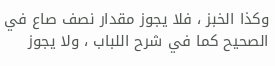وكذا الخبز ، فلا يجوز مقدار نصف صاع في الصحيح كما في شرح اللباب ، ولا يجوز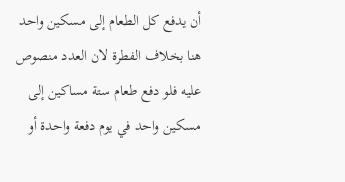أن يدفع كل الطعام إلى مسكين واحد هنا بخلاف الفطرة لان العدد منصوص عليه فلو دفع طعام ستة مساكين إلى مسكين واحد في يوم دفعة واحدة أو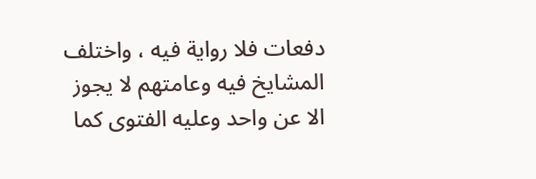دفعات فلا رواية فيه ، واختلف المشايخ فيه وعامتهم لا يجوز الا عن واحد وعليه الفتوى كما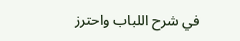في شرح اللباب واحترز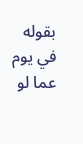بقوله في يوم عما لو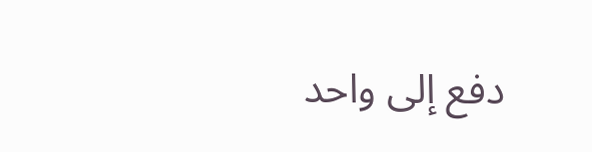دفع إلى واحد